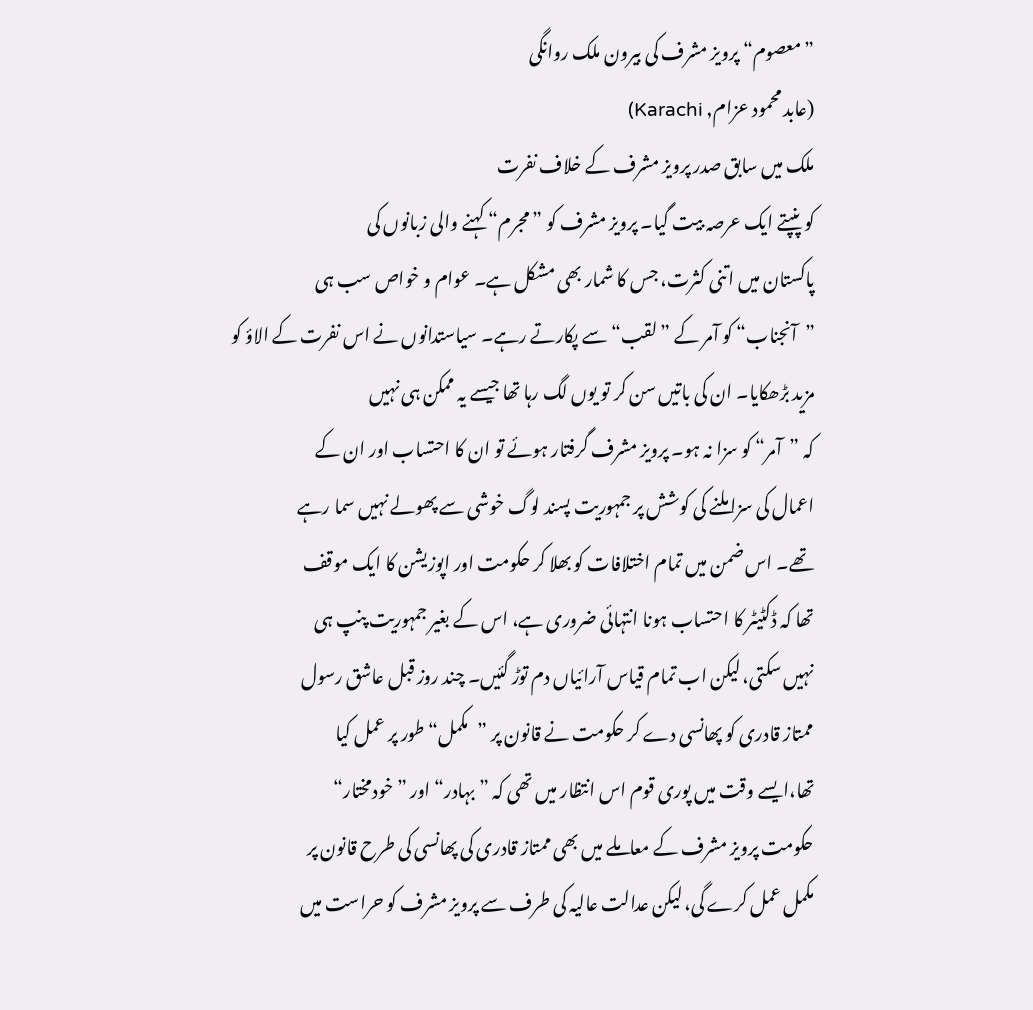”معصوم“ پرویز مشرف کی بیرون ملک روانگی
(عابد محمود عزام, Karachi)
ملک میں سابق صدر پرویز مشرف کے خلاف نفرت
کو پنپتے ایک عرصہ بیت گیا۔ پرویز مشرف کو ”مجرم“ کہنے والی زبانوں کی
پاکستان میں اتنی کثرت، جس کا شمار بھی مشکل ہے۔ عوام و خواص سب ہی
”آنجناب“ کو آمر کے ”لقب“ سے پکارتے رہے۔ سیاستدانوں نے اس نفرت کے الاؤ کو
مزید بڑھکایا۔ ان کی باتیں سن کر تو یوں لگ رہا تھا جیسے یہ ممکن ہی نہیں
کہ ”آمر“ کو سزا نہ ہو۔ پرویز مشرف گرفتار ہوئے تو ان کا احتساب اور ان کے
اعمال کی سزا ملنے کی کوشش پر جمہوریت پسند لوگ خوشی سے پھولے نہیں سما رہے
تھے۔ اس ضمن میں تمام اختلافات کو بھلا کر حکومت اور اپوزیشن کا ایک موقف
تھا کہ ڈکٹیٹر کا احتساب ہونا انتہائی ضروری ہے، اس کے بغیر جمہوریت پنپ ہی
نہیں سکتی، لیکن اب تمام قیاس آرائیاں دم توڑ گئیں۔ چند روز قبل عاشق رسول
ممتاز قادری کو پھانسی دے کر حکومت نے قانون پر ”مکمل“ طور پر عمل کیا
تھا،ایسے وقت میں پوری قوم اس انتظار میں تھی کہ ”بہادر“ اور ”خودمختار“
حکومت پرویز مشرف کے معاملے میں بھی ممتاز قادری کی پھانسی کی طرح قانون پر
مکمل عمل کرے گی، لیکن عدالت عالیہ کی طرف سے پرویز مشرف کو حراست میں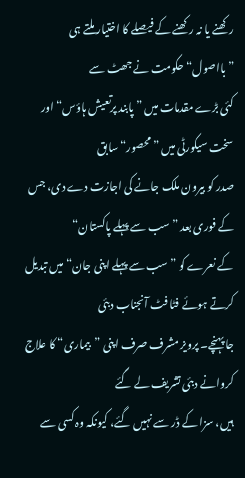رکھنے یا نہ رکھنے کے فیصلے کا اختیار ملتے ہی ”بااصول“ حکومت نے جھٹ سے
کئی بڑے مقدمات میں ”پابند پرتعیش ہاؤس“ اور سخت سیکورٹی میں ”محصور“ سابق
صدر کو بیرون ملک جانے کی اجازت دے دی، جس کے فوری بعد ”سب سے پہلے پاکستان“
کے نعرے کو ”سب سے پہلے اپنی جان“ میں تبدیل کرتے ہوئے فٹا فٹ آنجناب دبئی
جا پہنچے۔ پرویز مشرف صرف اپنی ”بیماری“ کا علاج کروانے دبئی تشریف لے گئے
ہیں، سزا کے ڈر سے نہیں گئے، کیونکہ وہ کسی سے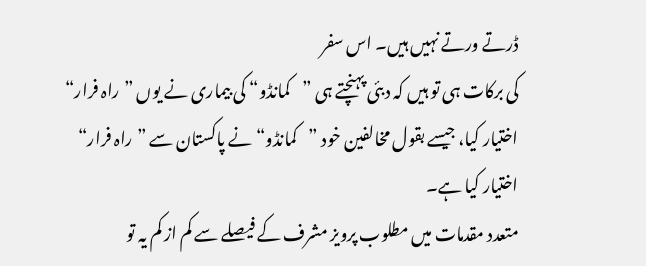ڈرتے ورتے نہیں ہیں۔ اس سفر
کی برکات ہی تو ہیں کہ دبئی پہنچتے ہی ”کمانڈو“ کی بیماری نے یوں ”راہ فرار“
اختیار کیا، جیسے بقول مخالفین خود ”کمانڈو“ نے پاکستان سے ”راہ فرار“
اختیار کیا ہے۔
متعدد مقدمات میں مطلوب پرویز مشرف کے فیصلے سے کم از کم یہ تو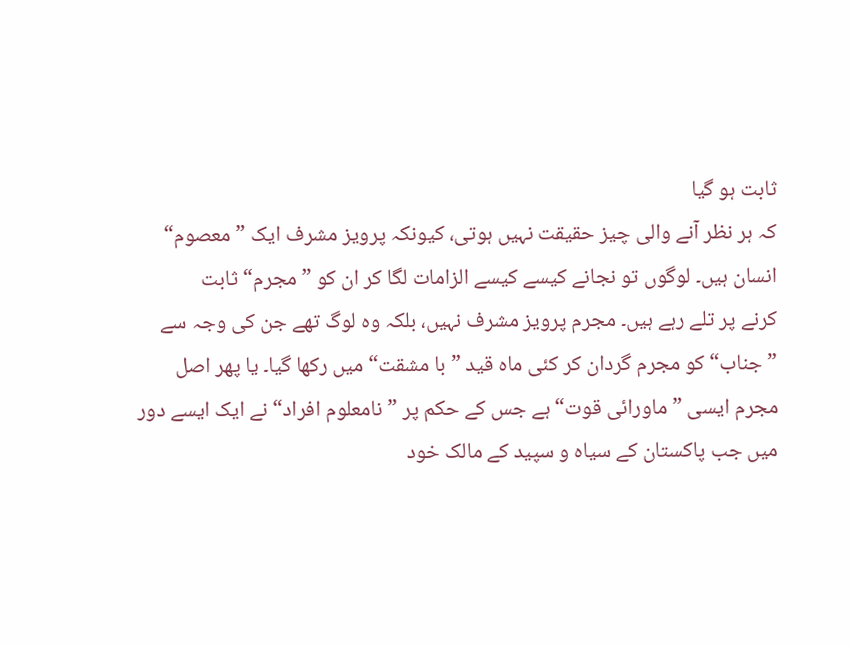ثابت ہو گیا
کہ ہر نظر آنے والی چیز حقیقت نہیں ہوتی، کیونکہ پرویز مشرف ایک ”معصوم“
انسان ہیں۔ لوگوں تو نجانے کیسے کیسے الزامات لگا کر ان کو ”مجرم“ ثابت
کرنے پر تلے رہے ہیں۔ مجرم پرویز مشرف نہیں، بلکہ وہ لوگ تھے جن کی وجہ سے
”جناب“ کو مجرم گردان کر کئی ماہ قید ”با مشقت“ میں رکھا گیا۔ یا پھر اصل
مجرم ایسی ”ماورائی قوت“ ہے جس کے حکم پر ”نامعلوم افراد“ نے ایک ایسے دور
میں جب پاکستان کے سیاہ و سپید کے مالک خود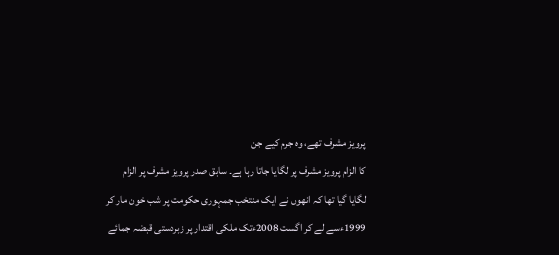پرویز مشرف تھے، وہ جرم کیے جن
کا الزام پرویز مشرف پر لگایا جاتا رہا ہے۔ سابق صدر پرویز مشرف پر الزام
لگایا گیا تھا کہ انھوں نے ایک منتخب جمہوری حکومت پر شب خون مار کر
1999ءسے لے کر اگست 2008ءتک ملکی اقتدار پر زبردستی قبضہ جمائے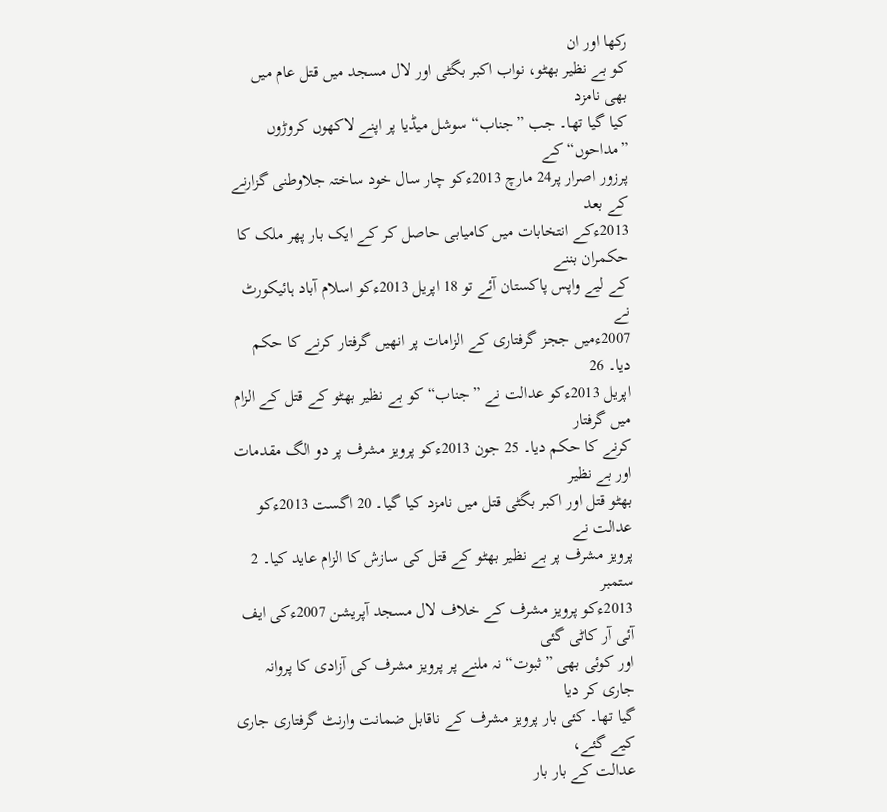رکھا اور ان
کو بے نظیر بھٹو، نواب اکبر بگٹی اور لال مسجد میں قتل عام میں بھی نامزد
کیا گیا تھا۔ جب ”جناب“ سوشل میڈیا پر اپنے لاکھوں کروڑوں ”مداحوں“ کے
پرزور اصرار پر24 مارچ 2013ءکو چار سال خود ساختہ جلاوطنی گزارنے کے بعد
2013ءکے انتخابات میں کامیابی حاصل کر کے ایک بار پھر ملک کا حکمران بننے
کے لیے واپس پاکستان آئے تو 18 اپریل 2013ءکو اسلام آباد ہائیکورٹ نے
2007ءمیں ججز گرفتاری کے الزامات پر انھیں گرفتار کرنے کا حکم دیا۔ 26
اپریل 2013ءکو عدالت نے ”جناب“ کو بے نظیر بھٹو کے قتل کے الزام میں گرفتار
کرنے کا حکم دیا۔ 25 جون 2013ءکو پرویز مشرف پر دو الگ مقدمات اور بے نظیر
بھٹو قتل اور اکبر بگٹی قتل میں نامزد کیا گیا۔ 20 اگست 2013ءکو عدالت نے
پرویز مشرف پر بے نظیر بھٹو کے قتل کی سازش کا الزام عاید کیا۔ 2 ستمبر
2013ءکو پرویز مشرف کے خلاف لال مسجد آپریشن 2007ءکی ایف آئی آر کاٹی گئی
اور کوئی بھی ”ثبوت“ نہ ملنے پر پرویز مشرف کی آزادی کا پروانہ جاری کر دیا
گیا تھا۔ کئی بار پرویز مشرف کے ناقابل ضمانت وارنٹ گرفتاری جاری کیے گئے،
عدالت کے بار بار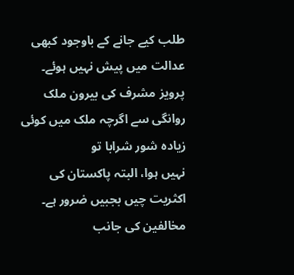طلب کیے جانے کے باوجود کبھی عدالت میں پیش نہیں ہوئے۔
پرویز مشرف کی بیرون ملک روانگی سے اگرچہ ملک میں کوئی زیادہ شور شرابا تو
نہیں ہوا، البتہ پاکستان کی اکثریت چیں بجبیں ضرور ہے۔ مخالفین کی جانب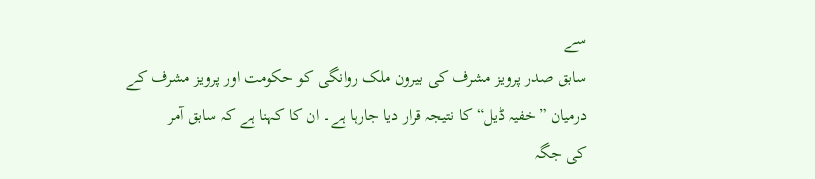سے
سابق صدر پرویز مشرف کی بیرون ملک روانگی کو حکومت اور پرویز مشرف کے
درمیان ”خفیہ ڈیل“ کا نتیجہ قرار دیا جارہا ہے۔ ان کا کہنا ہے کہ سابق آمر
کی جگہ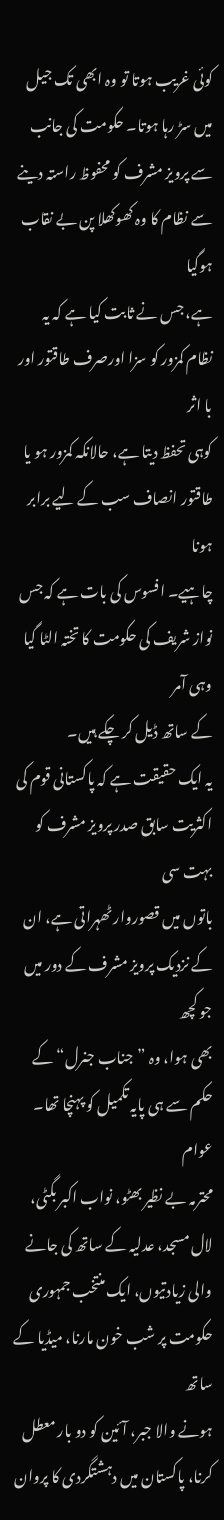کوئی غریب ہوتا تو وہ ابھی تک جیل میں سڑ رہا ہوتا۔ حکومت کی جانب
سے پرویز مشرف کو محفوظ راستہ دینے سے نظام کا وہ کھوکھلا پن بے نقاب ہوگیا
ہے، جس نے ثابت کیا ہے کہ یہ نظام کمزور کو سزا اورصرف طاقتور اور با اثر
کوہی تحفظ دیتا ہے، حالانکہ کمزور ہو یا طاقتور انصاف سب کے لیے برابر ہونا
چاہیے۔ افسوس کی بات ہے کہ جس نواز شریف کی حکومت کا تختہ الٹا گیا وہی آمر
کے ساتھ ڈیل کر چکے ہیں۔
یہ ایک حقیقت ہے کہ پاکستانی قوم کی اکثریت سابق صدر پرویز مشرف کو بہت سی
باتوں میں قصوروار ٹھہراتی ہے، ان کے نزدیک پرویز مشرف کے دور میں جو کچھ
بھی ہوا، وہ ”جناب جنرل“ کے حکم سے ہی پایہ تکمیل کو پہنچا تھا۔ عوام
محترمہ بے نظیر بھٹو، نواب اکبر بگٹی، لال مسجد، عدلیہ کے ساتھ کی جانے
والی زیادتیوں، ایک منتخب جمہوری حکومت پر شب خون مارنا، میڈیا کے ساتھ
ہونے والا جبر، آئین کو دو بار معطل کرنا، پاکستان میں دہشتگردی کا پروان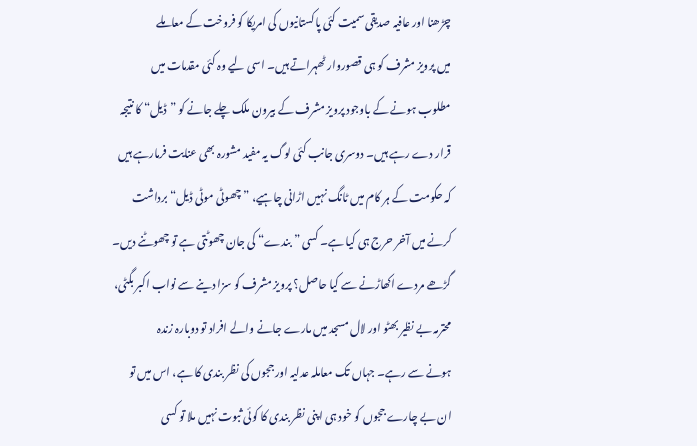چڑھنا اور عافیہ صدیقی سمیت کئی پاکستانیوں کی امریکا کو فروخت کے معاملے
میں پرویز مشرف کو ہی قصوروار ٹھہراتے ہیں۔ اسی لیے وہ کئی مقدمات میں
مطلوب ہونے کے باوجود پرویز مشرف کے بیرون ملک چلے جانے کو ”ڈیل“ کا نتیجہ
قرار دے رہے ہیں۔ دوسری جانب کئی لوگ یہ مفید مشورہ بھی عنایت فرمارہے ہیں
کہ حکومت کے ہر کام میں ٹانگ نہیں اڑانی چاہیے، ”چھوٹی موٹی ڈیل“ برداشت
کرنے میں آخر حرج ہی کیا ہے۔ کسی ”بندے“ کی جان چھوٹتی ہے تو چھوٹنے دیں۔
گڑھے مردے اکھاڑنے سے کیا حاصل؟ پرویز مشرف کو سزا دینے سے نواب اکبر بگٹی،
محترمہ بے نظیر بھٹو اور لال مسجد میں مارے جانے والے افراد تو دوبارہ زندہ
ہونے سے رہے۔ جہاں تک معاملہ عدلیہ اور ججوں کی نظر بندی کا ہے، اس میں تو
ان بے چارے ججوں کو خود ہی اپنی نظر بندی کا کوئی ثبوت نہیں ملا تو کسی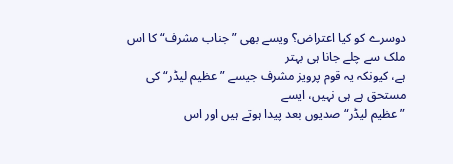دوسرے کو کیا اعتراض؟ ویسے بھی ”جناب مشرف“ کا اس ملک سے چلے جانا ہی بہتر
ہے، کیونکہ یہ قوم پرویز مشرف جیسے ”عظیم لیڈر“ کی مستحق ہے ہی نہیں، ایسے
”عظیم لیڈر“ صدیوں بعد پیدا ہوتے ہیں اور اس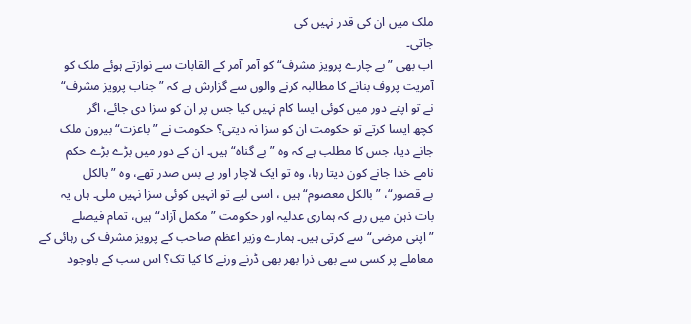ملک میں ان کی قدر نہیں کی
جاتی۔
اب بھی ”بے چارے پرویز مشرف“ کو آمر آمر کے القابات سے نوازتے ہوئے ملک کو
آمریت پروف بنانے کا مطالبہ کرنے والوں سے گزارش ہے کہ ”جناب پرویز مشرف“
نے تو اپنے دور میں کوئی ایسا کام نہیں کیا جس پر ان کو سزا دی جائے، اگر
کچھ ایسا کرتے تو حکومت ان کو سزا نہ دیتی؟ حکومت نے ”باعزت“ بیرون ملک
جانے دیا، جس کا مطلب ہے کہ وہ ”بے گناہ“ ہیں۔ ان کے دور میں بڑے بڑے حکم
نامے خدا جانے کون دیتا رہا، وہ تو ایک لاچار اور بے بس صدر تھے، وہ ”بالکل
بے قصور“، ”بالکل معصوم“ ہیں ، اسی لیے تو انہیں کوئی سزا نہیں ملی۔ ہاں یہ
بات ذہن میں رہے کہ ہماری عدلیہ اور حکومت ”مکمل آزاد“ ہیں، تمام فیصلے
”اپنی مرضی“ سے کرتی ہیں۔ ہمارے وزیر اعظم صاحب کے پرویز مشرف کی رہائی کے
معاملے پر کسی سے بھی ذرا بھر بھی ڈرنے ورنے کا کیا تک؟ اس سب کے باوجود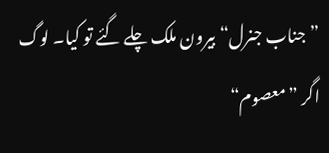”جناب جنرل“ بیرون ملک چلے گئے تو کیا۔ لوگ اگر ”معصوم“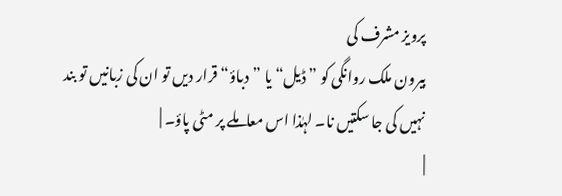پرویز مشرف کی
بیرون ملک روانگی کو ” ڈیل“ یا ”دباؤ“ قرار دیں تو ان کی زبانیں تو بند
نہیں کی جا سکتیں نا۔ لہٰذا اس معاملے پر مٹی پاؤ۔ |
|